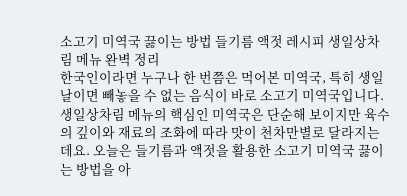소고기 미역국 끓이는 방법 들기름 액젓 레시피 생일상차림 메뉴 완벽 정리
한국인이라면 누구나 한 번쯤은 먹어본 미역국, 특히 생일날이면 빼놓을 수 없는 음식이 바로 소고기 미역국입니다. 생일상차림 메뉴의 핵심인 미역국은 단순해 보이지만 육수의 깊이와 재료의 조화에 따라 맛이 천차만별로 달라지는데요. 오늘은 들기름과 액젓을 활용한 소고기 미역국 끓이는 방법을 아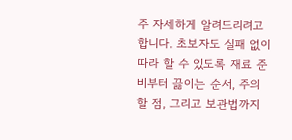주 자세하게 알려드리려고 합니다. 초보자도 실패 없이 따라 할 수 있도록 재료 준비부터 끓이는 순서, 주의할 점, 그리고 보관법까지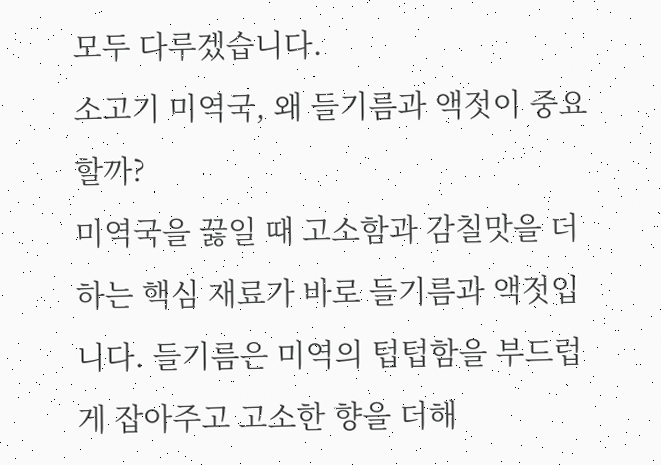모두 다루겠습니다.
소고기 미역국, 왜 들기름과 액젓이 중요할까?
미역국을 끓일 때 고소함과 감칠맛을 더하는 핵심 재료가 바로 들기름과 액젓입니다. 들기름은 미역의 텁텁함을 부드럽게 잡아주고 고소한 향을 더해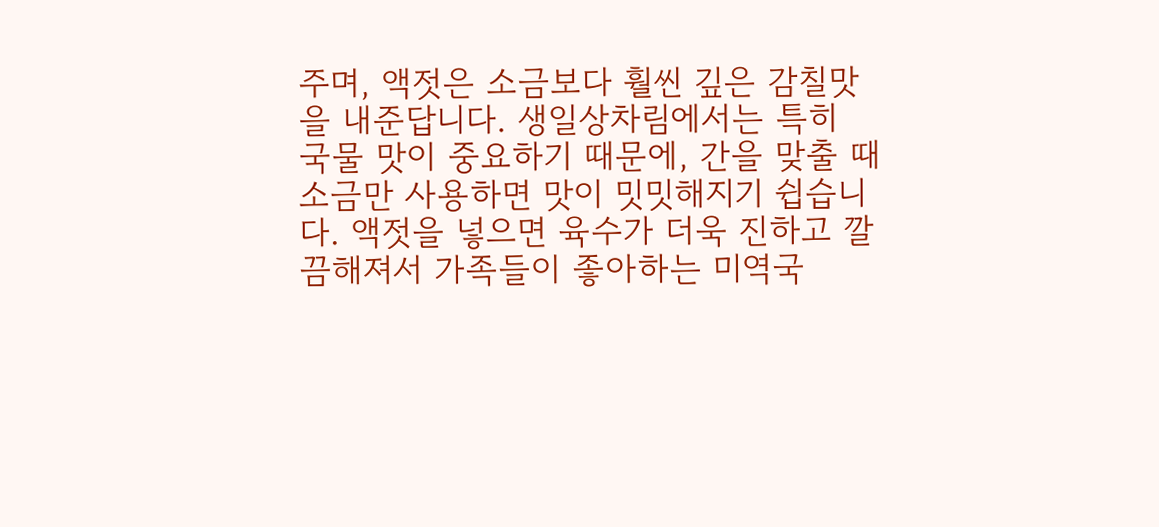주며, 액젓은 소금보다 훨씬 깊은 감칠맛을 내준답니다. 생일상차림에서는 특히 국물 맛이 중요하기 때문에, 간을 맞출 때 소금만 사용하면 맛이 밋밋해지기 쉽습니다. 액젓을 넣으면 육수가 더욱 진하고 깔끔해져서 가족들이 좋아하는 미역국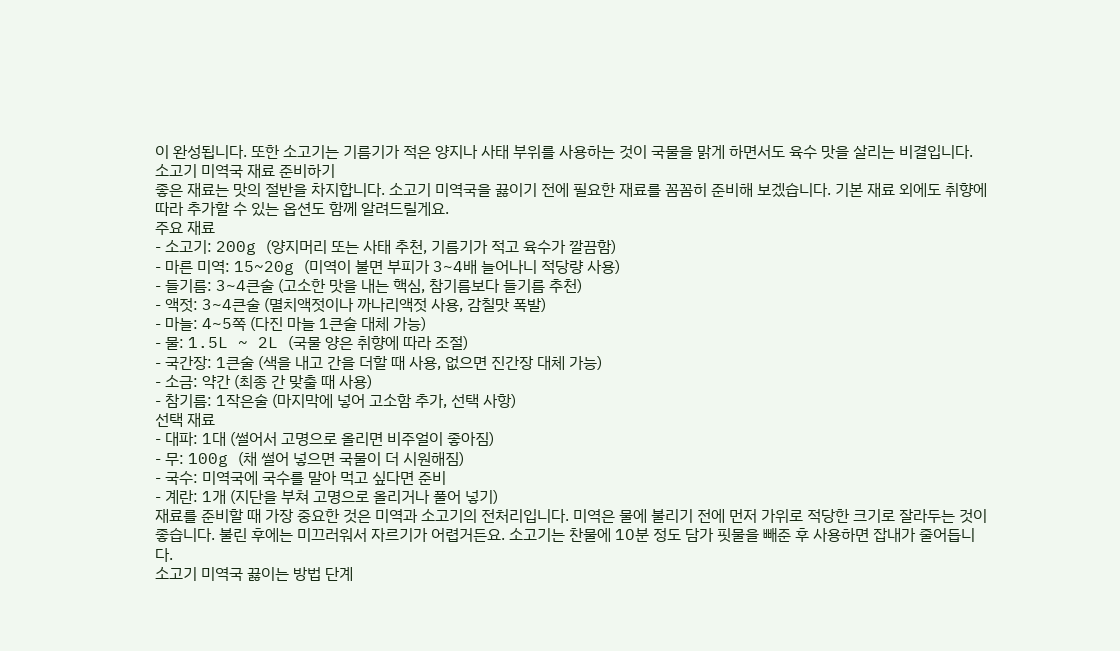이 완성됩니다. 또한 소고기는 기름기가 적은 양지나 사태 부위를 사용하는 것이 국물을 맑게 하면서도 육수 맛을 살리는 비결입니다.
소고기 미역국 재료 준비하기
좋은 재료는 맛의 절반을 차지합니다. 소고기 미역국을 끓이기 전에 필요한 재료를 꼼꼼히 준비해 보겠습니다. 기본 재료 외에도 취향에 따라 추가할 수 있는 옵션도 함께 알려드릴게요.
주요 재료
- 소고기: 200g (양지머리 또는 사태 추천, 기름기가 적고 육수가 깔끔함)
- 마른 미역: 15~20g (미역이 불면 부피가 3~4배 늘어나니 적당량 사용)
- 들기름: 3~4큰술 (고소한 맛을 내는 핵심, 참기름보다 들기름 추천)
- 액젓: 3~4큰술 (멸치액젓이나 까나리액젓 사용, 감칠맛 폭발)
- 마늘: 4~5쪽 (다진 마늘 1큰술 대체 가능)
- 물: 1.5L ~ 2L (국물 양은 취향에 따라 조절)
- 국간장: 1큰술 (색을 내고 간을 더할 때 사용, 없으면 진간장 대체 가능)
- 소금: 약간 (최종 간 맞출 때 사용)
- 참기름: 1작은술 (마지막에 넣어 고소함 추가, 선택 사항)
선택 재료
- 대파: 1대 (썰어서 고명으로 올리면 비주얼이 좋아짐)
- 무: 100g (채 썰어 넣으면 국물이 더 시원해짐)
- 국수: 미역국에 국수를 말아 먹고 싶다면 준비
- 계란: 1개 (지단을 부쳐 고명으로 올리거나 풀어 넣기)
재료를 준비할 때 가장 중요한 것은 미역과 소고기의 전처리입니다. 미역은 물에 불리기 전에 먼저 가위로 적당한 크기로 잘라두는 것이 좋습니다. 불린 후에는 미끄러워서 자르기가 어렵거든요. 소고기는 찬물에 10분 정도 담가 핏물을 빼준 후 사용하면 잡내가 줄어듭니다.
소고기 미역국 끓이는 방법 단계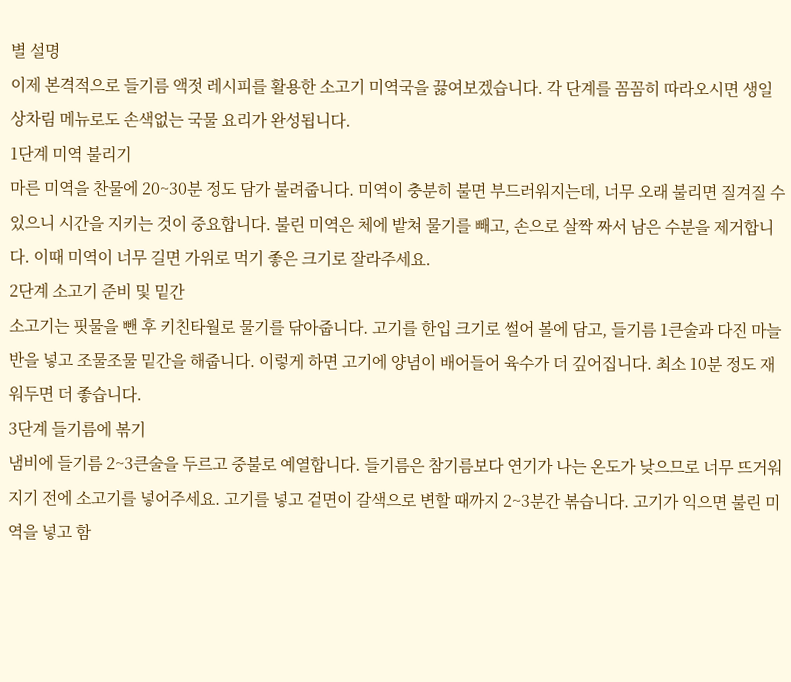별 설명
이제 본격적으로 들기름 액젓 레시피를 활용한 소고기 미역국을 끓여보겠습니다. 각 단계를 꼼꼼히 따라오시면 생일상차림 메뉴로도 손색없는 국물 요리가 완성됩니다.
1단계 미역 불리기
마른 미역을 찬물에 20~30분 정도 담가 불려줍니다. 미역이 충분히 불면 부드러워지는데, 너무 오래 불리면 질겨질 수 있으니 시간을 지키는 것이 중요합니다. 불린 미역은 체에 밭쳐 물기를 빼고, 손으로 살짝 짜서 남은 수분을 제거합니다. 이때 미역이 너무 길면 가위로 먹기 좋은 크기로 잘라주세요.
2단계 소고기 준비 및 밑간
소고기는 핏물을 뺀 후 키친타월로 물기를 닦아줍니다. 고기를 한입 크기로 썰어 볼에 담고, 들기름 1큰술과 다진 마늘 반을 넣고 조물조물 밑간을 해줍니다. 이렇게 하면 고기에 양념이 배어들어 육수가 더 깊어집니다. 최소 10분 정도 재워두면 더 좋습니다.
3단계 들기름에 볶기
냄비에 들기름 2~3큰술을 두르고 중불로 예열합니다. 들기름은 참기름보다 연기가 나는 온도가 낮으므로 너무 뜨거워지기 전에 소고기를 넣어주세요. 고기를 넣고 겉면이 갈색으로 변할 때까지 2~3분간 볶습니다. 고기가 익으면 불린 미역을 넣고 함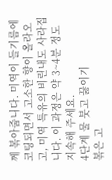께 볶아줍니다. 미역이 들기름에 코팅되면서 고소한 향이 올라오고, 미역 특유의 비린내도 사라집니다. 이 과정은 약 3~4분 정도 지속해 주세요.
4단계 물 붓고 끓이기
볶은 고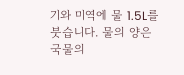기와 미역에 물 1.5L를 붓습니다. 물의 양은 국물의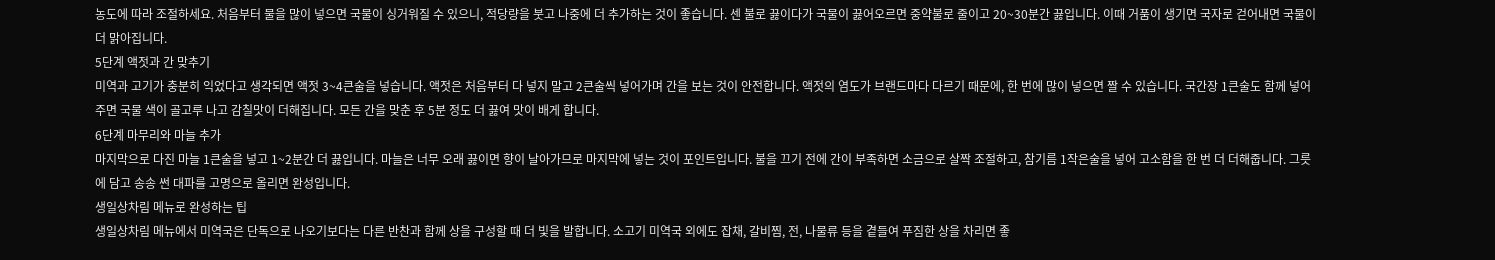농도에 따라 조절하세요. 처음부터 물을 많이 넣으면 국물이 싱거워질 수 있으니, 적당량을 붓고 나중에 더 추가하는 것이 좋습니다. 센 불로 끓이다가 국물이 끓어오르면 중약불로 줄이고 20~30분간 끓입니다. 이때 거품이 생기면 국자로 걷어내면 국물이 더 맑아집니다.
5단계 액젓과 간 맞추기
미역과 고기가 충분히 익었다고 생각되면 액젓 3~4큰술을 넣습니다. 액젓은 처음부터 다 넣지 말고 2큰술씩 넣어가며 간을 보는 것이 안전합니다. 액젓의 염도가 브랜드마다 다르기 때문에, 한 번에 많이 넣으면 짤 수 있습니다. 국간장 1큰술도 함께 넣어주면 국물 색이 골고루 나고 감칠맛이 더해집니다. 모든 간을 맞춘 후 5분 정도 더 끓여 맛이 배게 합니다.
6단계 마무리와 마늘 추가
마지막으로 다진 마늘 1큰술을 넣고 1~2분간 더 끓입니다. 마늘은 너무 오래 끓이면 향이 날아가므로 마지막에 넣는 것이 포인트입니다. 불을 끄기 전에 간이 부족하면 소금으로 살짝 조절하고, 참기름 1작은술을 넣어 고소함을 한 번 더 더해줍니다. 그릇에 담고 송송 썬 대파를 고명으로 올리면 완성입니다.
생일상차림 메뉴로 완성하는 팁
생일상차림 메뉴에서 미역국은 단독으로 나오기보다는 다른 반찬과 함께 상을 구성할 때 더 빛을 발합니다. 소고기 미역국 외에도 잡채, 갈비찜, 전, 나물류 등을 곁들여 푸짐한 상을 차리면 좋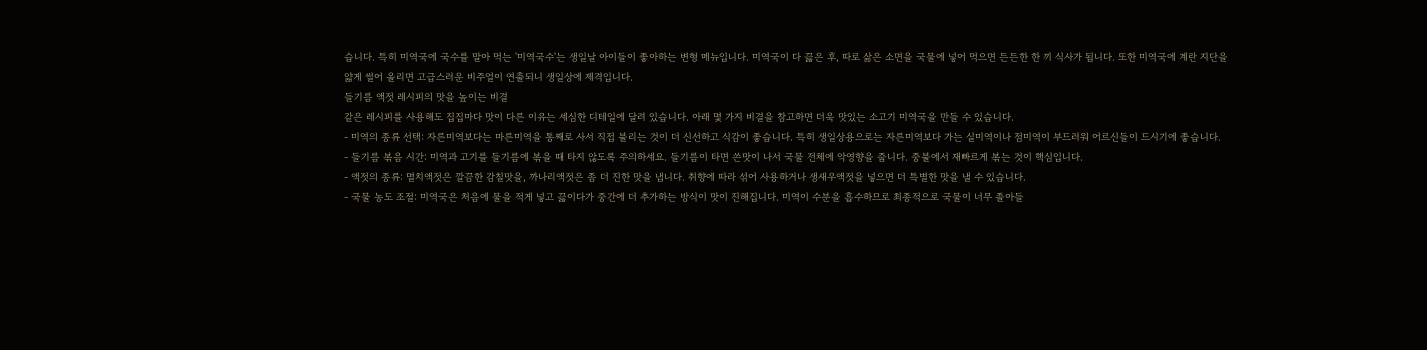습니다. 특히 미역국에 국수를 말아 먹는 '미역국수'는 생일날 아이들이 좋아하는 변형 메뉴입니다. 미역국이 다 끓은 후, 따로 삶은 소면을 국물에 넣어 먹으면 든든한 한 끼 식사가 됩니다. 또한 미역국에 계란 지단을 얇게 썰어 올리면 고급스러운 비주얼이 연출되니 생일상에 제격입니다.
들기름 액젓 레시피의 맛을 높이는 비결
같은 레시피를 사용해도 집집마다 맛이 다른 이유는 세심한 디테일에 달려 있습니다. 아래 몇 가지 비결을 참고하면 더욱 맛있는 소고기 미역국을 만들 수 있습니다.
- 미역의 종류 선택: 자른미역보다는 마른미역을 통째로 사서 직접 불리는 것이 더 신선하고 식감이 좋습니다. 특히 생일상용으로는 자른미역보다 가는 실미역이나 점미역이 부드러워 어르신들이 드시기에 좋습니다.
- 들기름 볶음 시간: 미역과 고기를 들기름에 볶을 때 타지 않도록 주의하세요. 들기름이 타면 쓴맛이 나서 국물 전체에 악영향을 줍니다. 중불에서 재빠르게 볶는 것이 핵심입니다.
- 액젓의 종류: 멸치액젓은 깔끔한 감칠맛을, 까나리액젓은 좀 더 진한 맛을 냅니다. 취향에 따라 섞어 사용하거나 생새우액젓을 넣으면 더 특별한 맛을 낼 수 있습니다.
- 국물 농도 조절: 미역국은 처음에 물을 적게 넣고 끓이다가 중간에 더 추가하는 방식이 맛이 진해집니다. 미역이 수분을 흡수하므로 최종적으로 국물이 너무 졸아들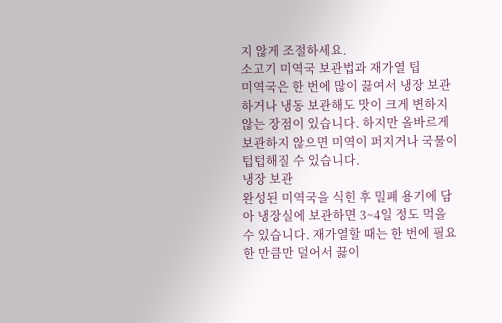지 않게 조절하세요.
소고기 미역국 보관법과 재가열 팁
미역국은 한 번에 많이 끓여서 냉장 보관하거나 냉동 보관해도 맛이 크게 변하지 않는 장점이 있습니다. 하지만 올바르게 보관하지 않으면 미역이 퍼지거나 국물이 텁텁해질 수 있습니다.
냉장 보관
완성된 미역국을 식힌 후 밀폐 용기에 담아 냉장실에 보관하면 3~4일 정도 먹을 수 있습니다. 재가열할 때는 한 번에 필요한 만큼만 덜어서 끓이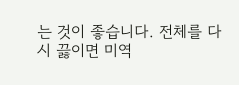는 것이 좋습니다. 전체를 다시 끓이면 미역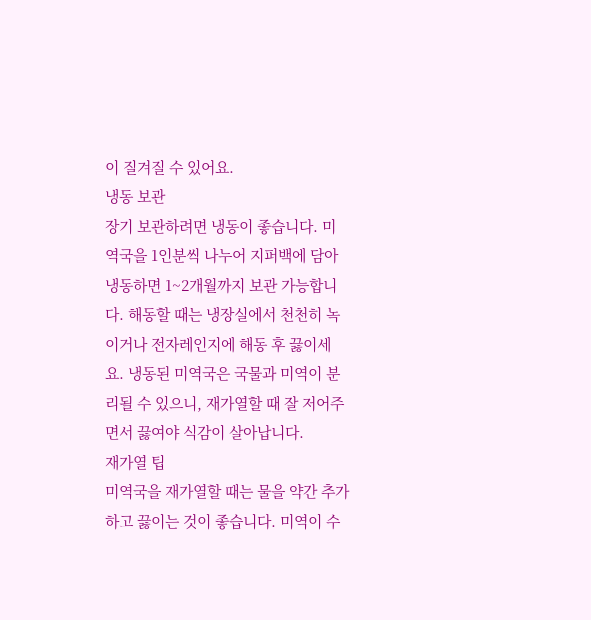이 질겨질 수 있어요.
냉동 보관
장기 보관하려면 냉동이 좋습니다. 미역국을 1인분씩 나누어 지퍼백에 담아 냉동하면 1~2개월까지 보관 가능합니다. 해동할 때는 냉장실에서 천천히 녹이거나 전자레인지에 해동 후 끓이세요. 냉동된 미역국은 국물과 미역이 분리될 수 있으니, 재가열할 때 잘 저어주면서 끓여야 식감이 살아납니다.
재가열 팁
미역국을 재가열할 때는 물을 약간 추가하고 끓이는 것이 좋습니다. 미역이 수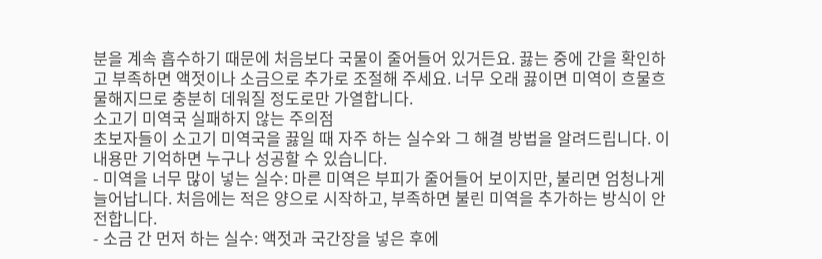분을 계속 흡수하기 때문에 처음보다 국물이 줄어들어 있거든요. 끓는 중에 간을 확인하고 부족하면 액젓이나 소금으로 추가로 조절해 주세요. 너무 오래 끓이면 미역이 흐물흐물해지므로 충분히 데워질 정도로만 가열합니다.
소고기 미역국 실패하지 않는 주의점
초보자들이 소고기 미역국을 끓일 때 자주 하는 실수와 그 해결 방법을 알려드립니다. 이 내용만 기억하면 누구나 성공할 수 있습니다.
- 미역을 너무 많이 넣는 실수: 마른 미역은 부피가 줄어들어 보이지만, 불리면 엄청나게 늘어납니다. 처음에는 적은 양으로 시작하고, 부족하면 불린 미역을 추가하는 방식이 안전합니다.
- 소금 간 먼저 하는 실수: 액젓과 국간장을 넣은 후에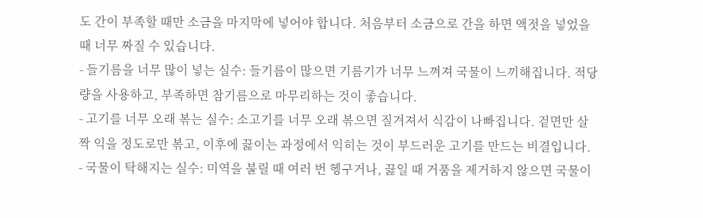도 간이 부족할 때만 소금을 마지막에 넣어야 합니다. 처음부터 소금으로 간을 하면 액젓을 넣었을 때 너무 짜질 수 있습니다.
- 들기름을 너무 많이 넣는 실수: 들기름이 많으면 기름기가 너무 느껴져 국물이 느끼해집니다. 적당량을 사용하고, 부족하면 참기름으로 마무리하는 것이 좋습니다.
- 고기를 너무 오래 볶는 실수: 소고기를 너무 오래 볶으면 질겨져서 식감이 나빠집니다. 겉면만 살짝 익을 정도로만 볶고, 이후에 끓이는 과정에서 익히는 것이 부드러운 고기를 만드는 비결입니다.
- 국물이 탁해지는 실수: 미역을 불릴 때 여러 번 헹구거나, 끓일 때 거품을 제거하지 않으면 국물이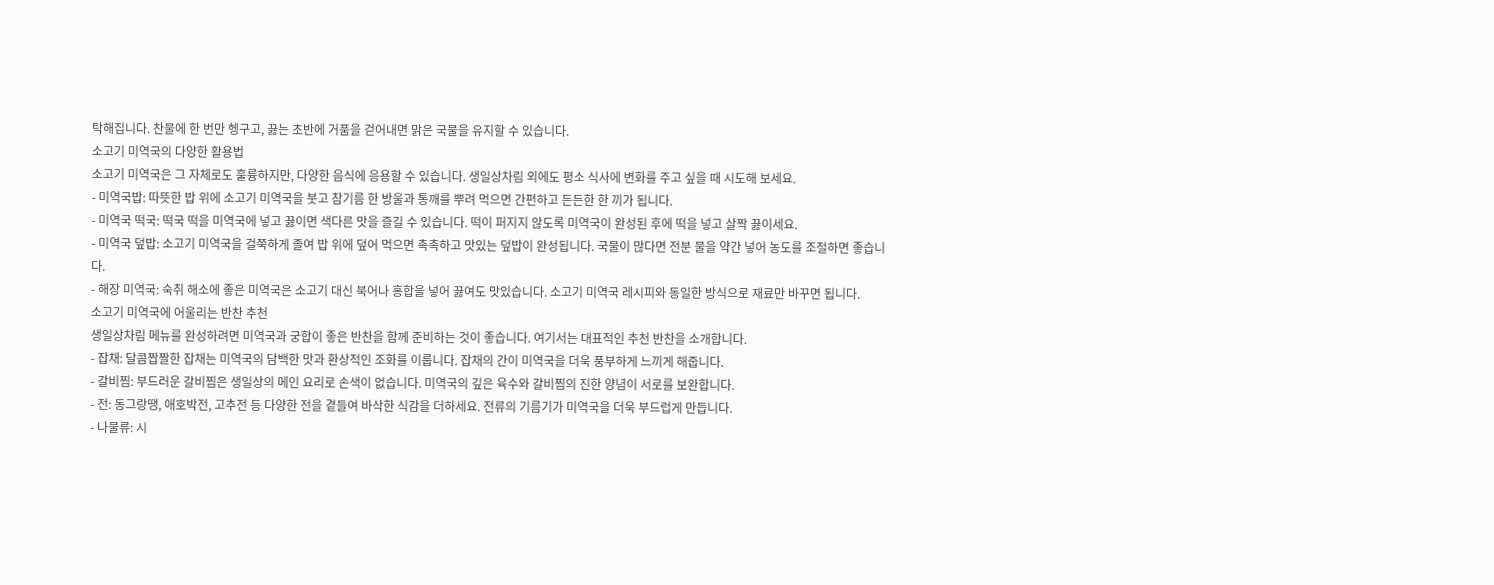탁해집니다. 찬물에 한 번만 헹구고, 끓는 초반에 거품을 걷어내면 맑은 국물을 유지할 수 있습니다.
소고기 미역국의 다양한 활용법
소고기 미역국은 그 자체로도 훌륭하지만, 다양한 음식에 응용할 수 있습니다. 생일상차림 외에도 평소 식사에 변화를 주고 싶을 때 시도해 보세요.
- 미역국밥: 따뜻한 밥 위에 소고기 미역국을 붓고 참기름 한 방울과 통깨를 뿌려 먹으면 간편하고 든든한 한 끼가 됩니다.
- 미역국 떡국: 떡국 떡을 미역국에 넣고 끓이면 색다른 맛을 즐길 수 있습니다. 떡이 퍼지지 않도록 미역국이 완성된 후에 떡을 넣고 살짝 끓이세요.
- 미역국 덮밥: 소고기 미역국을 걸쭉하게 졸여 밥 위에 덮어 먹으면 촉촉하고 맛있는 덮밥이 완성됩니다. 국물이 많다면 전분 물을 약간 넣어 농도를 조절하면 좋습니다.
- 해장 미역국: 숙취 해소에 좋은 미역국은 소고기 대신 북어나 홍합을 넣어 끓여도 맛있습니다. 소고기 미역국 레시피와 동일한 방식으로 재료만 바꾸면 됩니다.
소고기 미역국에 어울리는 반찬 추천
생일상차림 메뉴를 완성하려면 미역국과 궁합이 좋은 반찬을 함께 준비하는 것이 좋습니다. 여기서는 대표적인 추천 반찬을 소개합니다.
- 잡채: 달콤짭짤한 잡채는 미역국의 담백한 맛과 환상적인 조화를 이룹니다. 잡채의 간이 미역국을 더욱 풍부하게 느끼게 해줍니다.
- 갈비찜: 부드러운 갈비찜은 생일상의 메인 요리로 손색이 없습니다. 미역국의 깊은 육수와 갈비찜의 진한 양념이 서로를 보완합니다.
- 전: 동그랑땡, 애호박전, 고추전 등 다양한 전을 곁들여 바삭한 식감을 더하세요. 전류의 기름기가 미역국을 더욱 부드럽게 만듭니다.
- 나물류: 시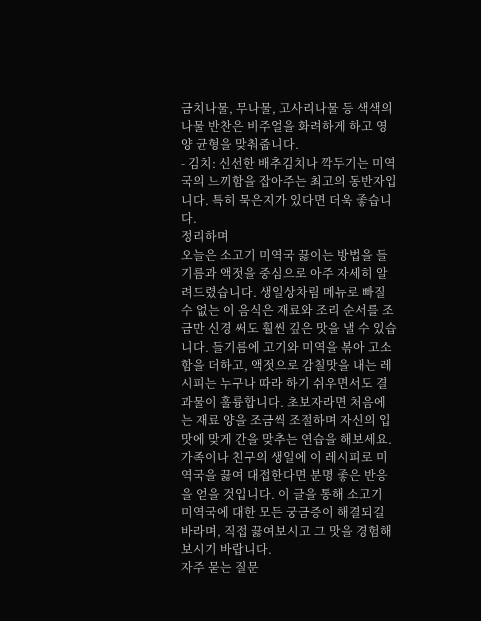금치나물, 무나물, 고사리나물 등 색색의 나물 반찬은 비주얼을 화려하게 하고 영양 균형을 맞춰줍니다.
- 김치: 신선한 배추김치나 깍두기는 미역국의 느끼함을 잡아주는 최고의 동반자입니다. 특히 묵은지가 있다면 더욱 좋습니다.
정리하며
오늘은 소고기 미역국 끓이는 방법을 들기름과 액젓을 중심으로 아주 자세히 알려드렸습니다. 생일상차림 메뉴로 빠질 수 없는 이 음식은 재료와 조리 순서를 조금만 신경 써도 훨씬 깊은 맛을 낼 수 있습니다. 들기름에 고기와 미역을 볶아 고소함을 더하고, 액젓으로 감칠맛을 내는 레시피는 누구나 따라 하기 쉬우면서도 결과물이 훌륭합니다. 초보자라면 처음에는 재료 양을 조금씩 조절하며 자신의 입맛에 맞게 간을 맞추는 연습을 해보세요. 가족이나 친구의 생일에 이 레시피로 미역국을 끓여 대접한다면 분명 좋은 반응을 얻을 것입니다. 이 글을 통해 소고기 미역국에 대한 모든 궁금증이 해결되길 바라며, 직접 끓여보시고 그 맛을 경험해 보시기 바랍니다.
자주 묻는 질문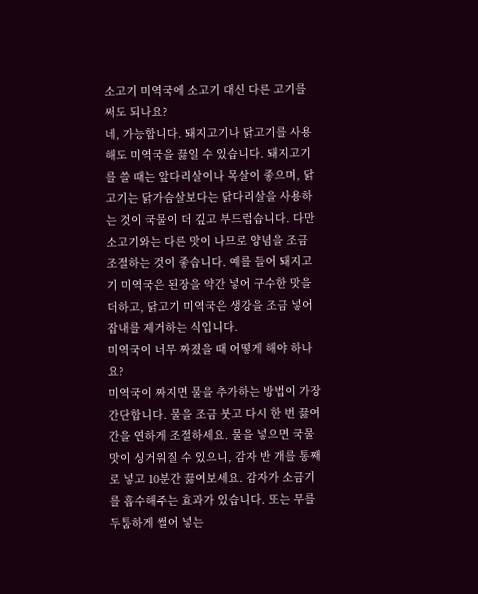소고기 미역국에 소고기 대신 다른 고기를 써도 되나요?
네, 가능합니다. 돼지고기나 닭고기를 사용해도 미역국을 끓일 수 있습니다. 돼지고기를 쓸 때는 앞다리살이나 목살이 좋으며, 닭고기는 닭가슴살보다는 닭다리살을 사용하는 것이 국물이 더 깊고 부드럽습니다. 다만 소고기와는 다른 맛이 나므로 양념을 조금 조절하는 것이 좋습니다. 예를 들어 돼지고기 미역국은 된장을 약간 넣어 구수한 맛을 더하고, 닭고기 미역국은 생강을 조금 넣어 잡내를 제거하는 식입니다.
미역국이 너무 짜졌을 때 어떻게 해야 하나요?
미역국이 짜지면 물을 추가하는 방법이 가장 간단합니다. 물을 조금 붓고 다시 한 번 끓여 간을 연하게 조절하세요. 물을 넣으면 국물 맛이 싱거워질 수 있으니, 감자 반 개를 통째로 넣고 10분간 끓여보세요. 감자가 소금기를 흡수해주는 효과가 있습니다. 또는 무를 두툼하게 썰어 넣는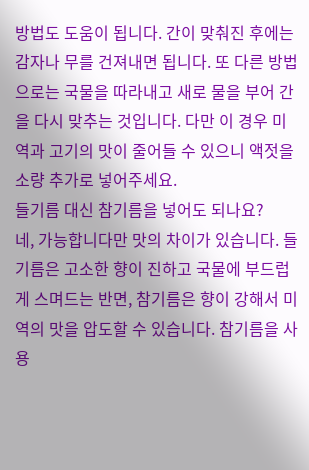방법도 도움이 됩니다. 간이 맞춰진 후에는 감자나 무를 건져내면 됩니다. 또 다른 방법으로는 국물을 따라내고 새로 물을 부어 간을 다시 맞추는 것입니다. 다만 이 경우 미역과 고기의 맛이 줄어들 수 있으니 액젓을 소량 추가로 넣어주세요.
들기름 대신 참기름을 넣어도 되나요?
네, 가능합니다만 맛의 차이가 있습니다. 들기름은 고소한 향이 진하고 국물에 부드럽게 스며드는 반면, 참기름은 향이 강해서 미역의 맛을 압도할 수 있습니다. 참기름을 사용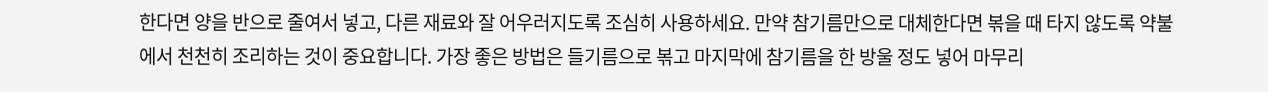한다면 양을 반으로 줄여서 넣고, 다른 재료와 잘 어우러지도록 조심히 사용하세요. 만약 참기름만으로 대체한다면 볶을 때 타지 않도록 약불에서 천천히 조리하는 것이 중요합니다. 가장 좋은 방법은 들기름으로 볶고 마지막에 참기름을 한 방울 정도 넣어 마무리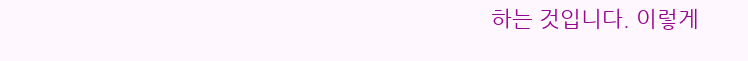하는 것입니다. 이렇게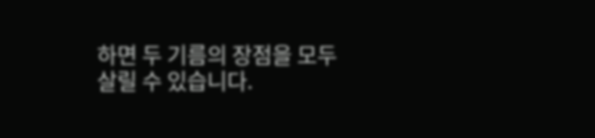하면 두 기름의 장점을 모두 살릴 수 있습니다.